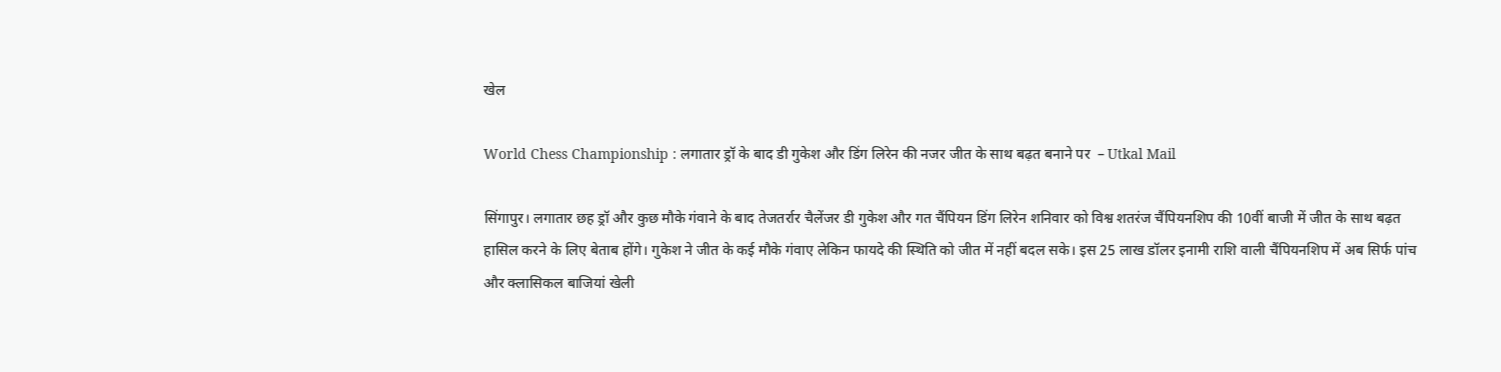खेल

World Chess Championship : लगातार ड्रॉ के बाद डी गुकेश और डिंग लिरेन की नजर जीत के साथ बढ़त बनाने पर  – Utkal Mail

सिंगापुर। लगातार छह ड्रॉ और कुछ मौके गंवाने के बाद तेजतर्रार चैलेंजर डी गुकेश और गत चैंपियन डिंग लिरेन शनिवार को विश्व शतरंज चैंपियनशिप की 10वीं बाजी में जीत के साथ बढ़त हासिल करने के लिए बेताब होंगे। गुकेश ने जीत के कई मौके गंवाए लेकिन फायदे की स्थिति को जीत में नहीं बदल सके। इस 25 लाख डॉलर इनामी राशि वाली चैंपियनशिप में अब सिर्फ पांच और क्लासिकल बाजियां खेली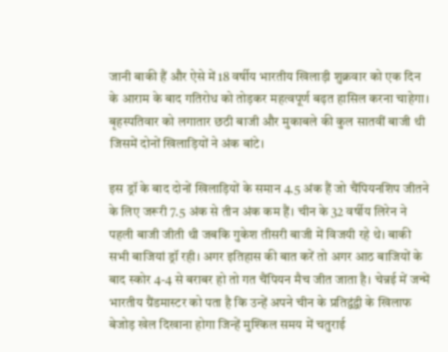जानी बाकी हैं और ऐसे में 18 वर्षीय भारतीय खिलाड़ी शुक्रवार को एक दिन के आराम के बाद गतिरोध को तोड़कर महत्वपूर्ण बढ़त हासिल करना चाहेगा। बृहस्पतिवार को लगातार छठी बाजी और मुकाबले की कुल सातवीं बाजी थी जिसमें दोनों खिलाड़ियों ने अंक बांटे।

इस ड्रॉ के बाद दोनों खिलाड़ियों के समान 4.5 अंक हैं जो चैंपियनशिप जीतने के लिए जरूरी 7.5 अंक से तीन अंक कम हैं। चीन के 32 वर्षीय लिरेन ने पहली बाजी जीती थी जबकि गुकेश तीसरी बाजी में विजयी रहे थे। बाकी सभी बाजियां ड्रॉ रही। अगर इतिहास की बात करें तो अगर आठ बाजियों के बाद स्कोर 4-4 से बराबर हो तो गत चैंपियन मैच जीत जाता है। चेन्नई में जन्में भारतीय ग्रैंडमास्टर को पता है कि उन्हें अपने चीन के प्रतिद्वंद्वी के खिलाफ बेजोड़ खेल दिखाना होगा जिन्हें मुश्किल समय में चतुराई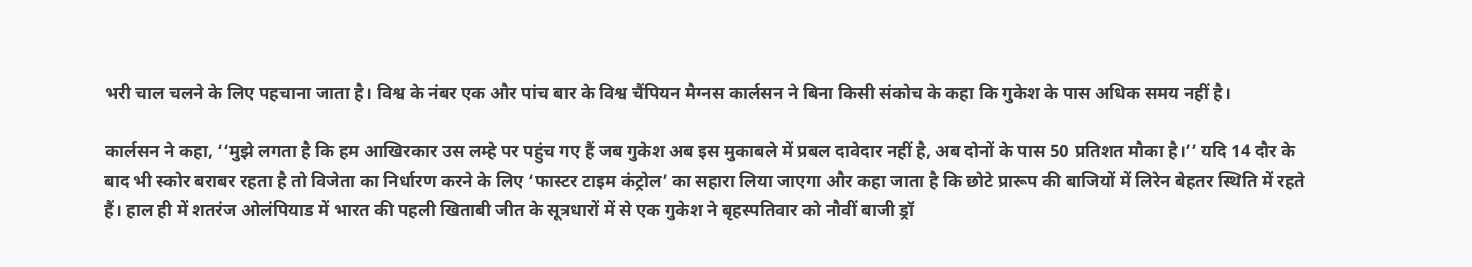भरी चाल चलने के लिए पहचाना जाता है। विश्व के नंबर एक और पांच बार के विश्व चैंपियन मैग्नस कार्लसन ने बिना किसी संकोच के कहा कि गुकेश के पास अधिक समय नहीं है।

कार्लसन ने कहा, ‘‘मुझे लगता है कि हम आखिरकार उस लम्हे पर पहुंच गए हैं जब गुकेश अब इस मुकाबले में प्रबल दावेदार नहीं है, अब दोनों के पास 50 प्रतिशत मौका है।’’ यदि 14 दौर के बाद भी स्कोर बराबर रहता है तो विजेता का निर्धारण करने के लिए ‘फास्टर टाइम कंट्रोल’ का सहारा लिया जाएगा और कहा जाता है कि छोटे प्रारूप की बाजियों में लिरेन बेहतर स्थिति में रहते हैं। हाल ही में शतरंज ओलंपियाड में भारत की पहली खिताबी जीत के सूत्रधारों में से एक गुकेश ने बृहस्पतिवार को नौवीं बाजी ड्रॉ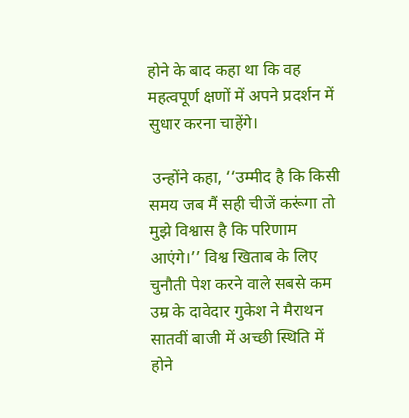होने के बाद कहा था कि वह महत्वपूर्ण क्षणों में अपने प्रदर्शन में सुधार करना चाहेंगे।

 उन्होंने कहा, ‘‘उम्मीद है कि किसी समय जब मैं सही चीजें करूंगा तो मुझे विश्वास है कि परिणाम आएंगे।’’ विश्व खिताब के लिए चुनौती पेश करने वाले सबसे कम उम्र के दावेदार गुकेश ने मैराथन सातवीं बाजी में अच्छी स्थिति में होने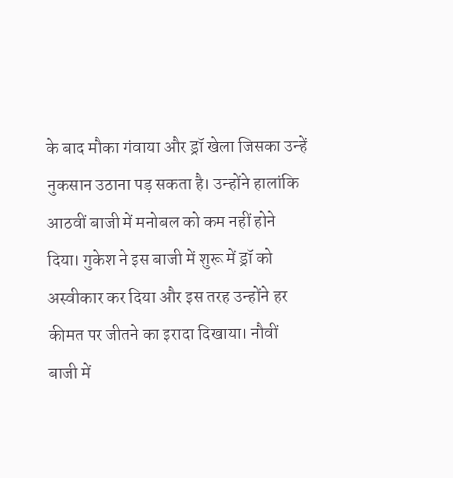के बाद मौका गंवाया और ड्रॉ खेला जिसका उन्हें नुकसान उठाना पड़ सकता है। उन्होंने हालांकि आठवीं बाजी में मनोबल को कम नहीं होने दिया। गुकेश ने इस बाजी में शुरू में ड्रॉ को अस्वीकार कर दिया और इस तरह उन्होंने हर कीमत पर जीतने का इरादा दिखाया। नौवीं बाजी में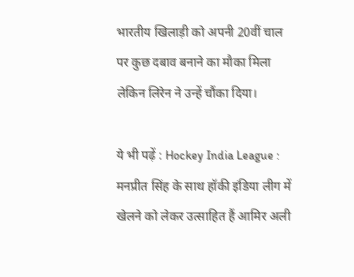भारतीय खिलाड़ी को अपनी 20वीं चाल पर कुछ दबाव बनाने का मौका मिला लेकिन लिरेन ने उन्हें चौंका दिया।

ये भी पढ़ें : Hockey India League : मनप्रीत सिंह के साथ हॉकी इंडिया लीग में खेलने को लेकर उत्साहित हैं आमिर अली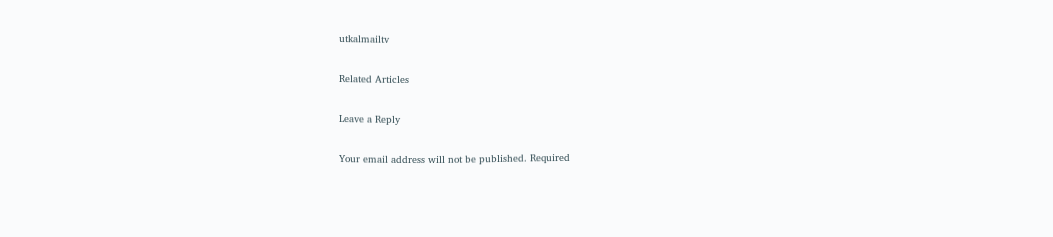utkalmailtv

Related Articles

Leave a Reply

Your email address will not be published. Required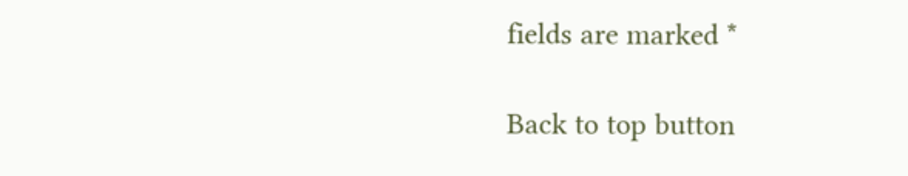fields are marked *

Back to top button